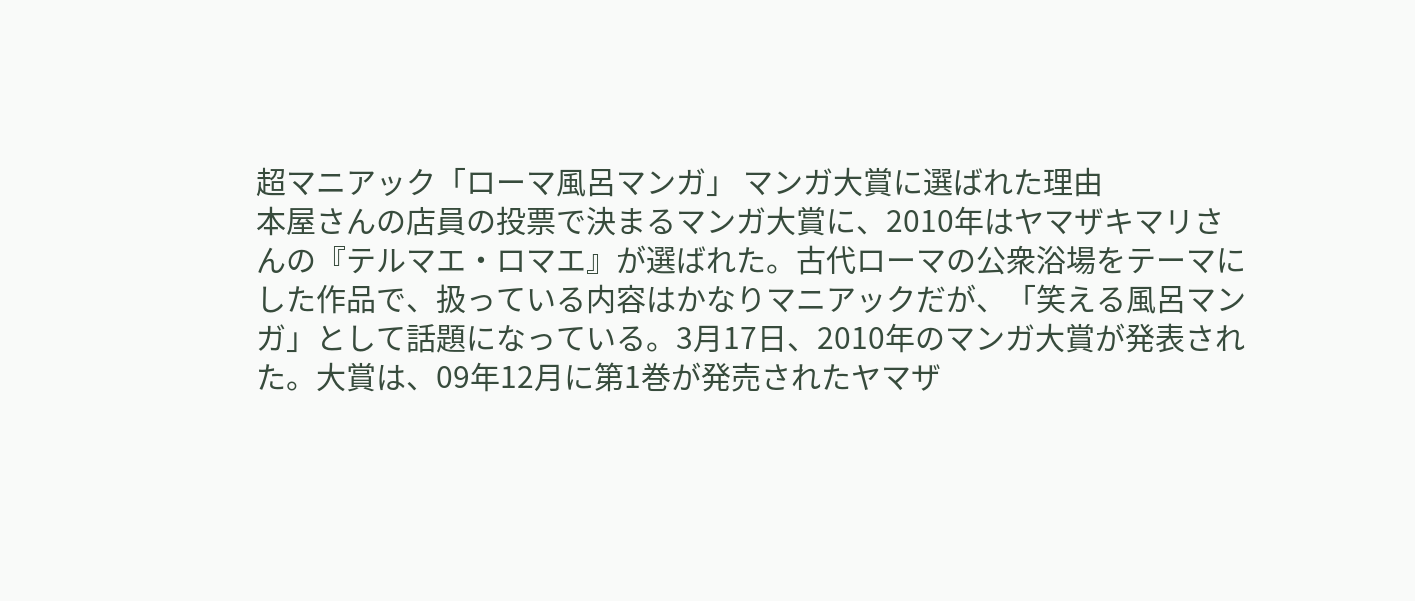超マニアック「ローマ風呂マンガ」 マンガ大賞に選ばれた理由
本屋さんの店員の投票で決まるマンガ大賞に、2010年はヤマザキマリさんの『テルマエ・ロマエ』が選ばれた。古代ローマの公衆浴場をテーマにした作品で、扱っている内容はかなりマニアックだが、「笑える風呂マンガ」として話題になっている。3月17日、2010年のマンガ大賞が発表された。大賞は、09年12月に第1巻が発売されたヤマザ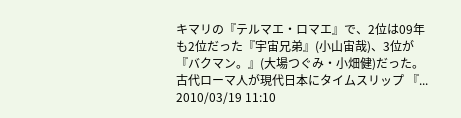キマリの『テルマエ・ロマエ』で、2位は09年も2位だった『宇宙兄弟』(小山宙哉)、3位が『バクマン。』(大場つぐみ・小畑健)だった。古代ローマ人が現代日本にタイムスリップ 『...
2010/03/19 11:10